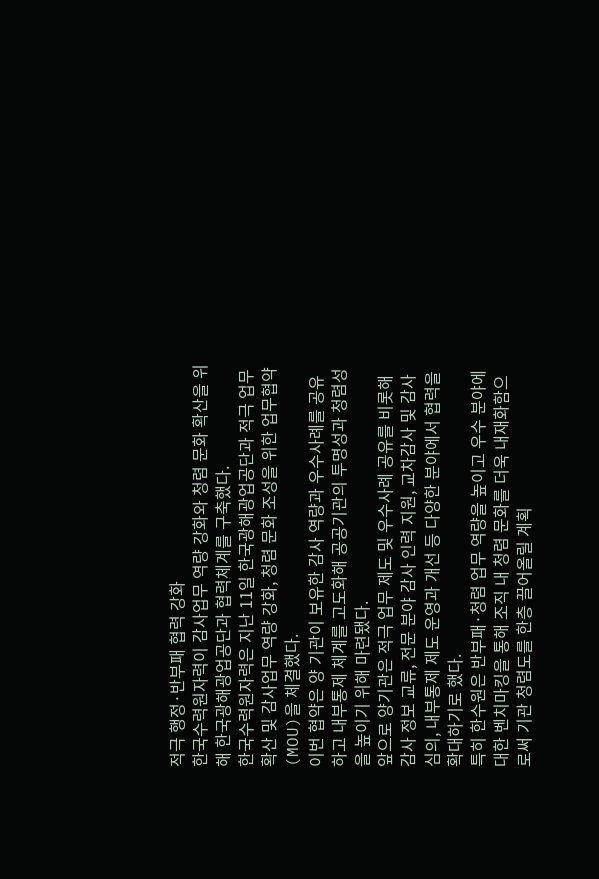적극 행정·반부패 협력 강화
한국수력원자력이 감사업무 역량 강화와 청렴 문화 확산을 위해 한국광해광업공단과 협력체계를 구축했다.
한국수력원자력은 지난 11일 한국광해광업공단과 적극 업무 확산 및 감사업무 역량 강화, 청렴 문화 조성을 위한 업무협약(MOU)을 체결했다.
이번 협약은 양 기관이 보유한 감사 역량과 우수사례를 공유하고 내부통제 체계를 고도화해 공공기관의 투명성과 청렴성을 높이기 위해 마련됐다.
앞으로 양기관은 적극 업무 제도 및 우수사례 공유를 비롯해 감사 정보 교류, 전문 분야 감사 인력 지원, 교차감사 및 감사심의, 내부통제 제도 운영과 개선 등 다양한 분야에서 협력을 확대하기로 했다.
특히 한수원은 반부패·청렴 업무 역량을 높이고 우수 분야에 대한 벤치마킹을 통해 조직 내 청렴 문화를 더욱 내재화함으로써 기관 청렴도를 한층 끌어올릴 계획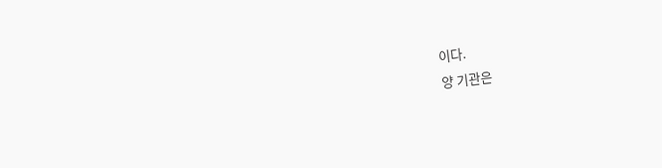이다.
양 기관은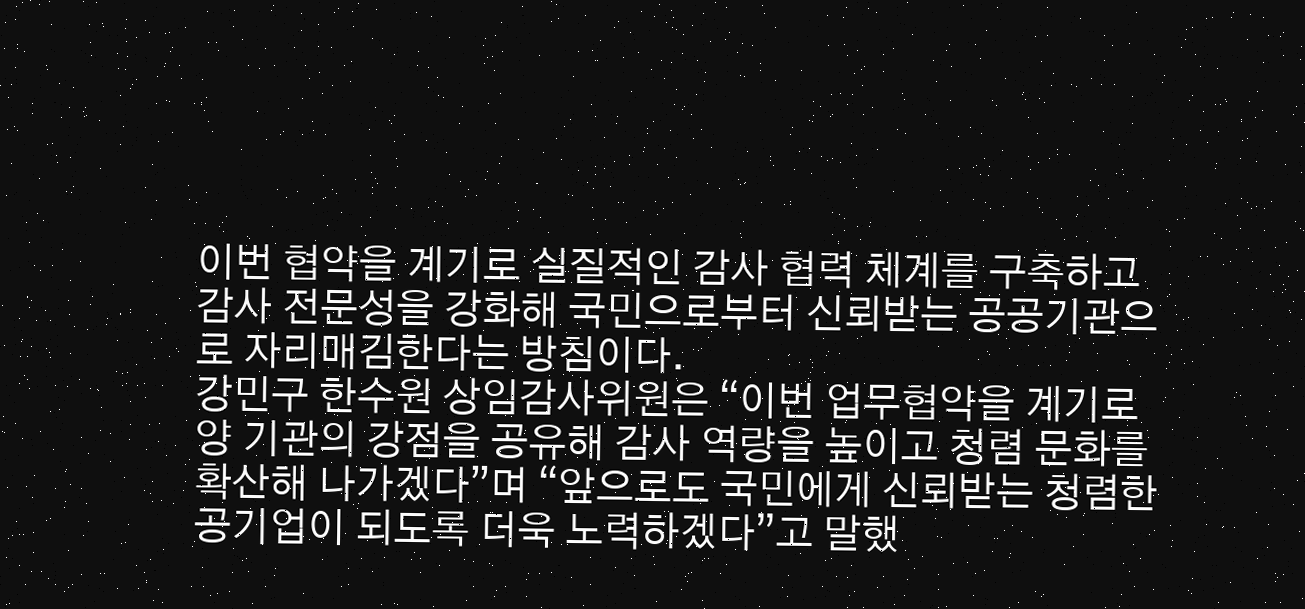이번 협약을 계기로 실질적인 감사 협력 체계를 구축하고 감사 전문성을 강화해 국민으로부터 신뢰받는 공공기관으로 자리매김한다는 방침이다.
강민구 한수원 상임감사위원은 “이번 업무협약을 계기로 양 기관의 강점을 공유해 감사 역량을 높이고 청렴 문화를 확산해 나가겠다”며 “앞으로도 국민에게 신뢰받는 청렴한 공기업이 되도록 더욱 노력하겠다”고 말했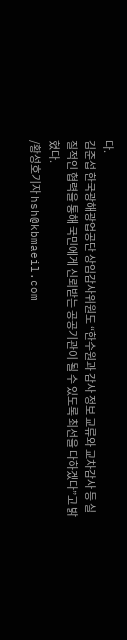다.
김준섭 한국광해광업공단 상임감사위원도 “한수원과 감사 정보 교류와 교차감사 등 실질적인 협력을 통해 국민에게 신뢰받는 공공기관이 될 수 있도록 최선을 다하겠다”고 밝혔다.
/황성호기자 hsh@kbmaeil.com